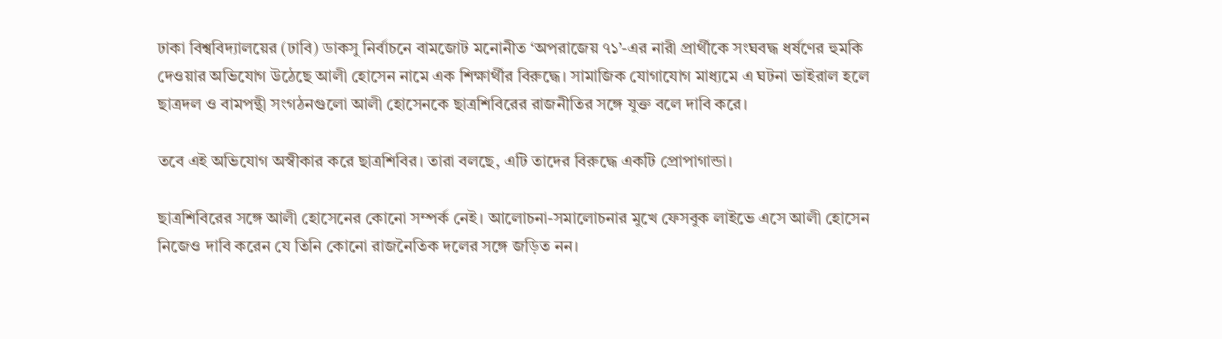ঢাকা বিশ্ববিদ্যালয়ের (ঢাবি) ডাকসু নির্বাচনে বামজোট মনোনীত ‘অপরাজেয় ৭১’-এর নারী প্রার্থীকে সংঘবদ্ধ ধর্ষণের হুমকি দেওয়ার অভিযোগ উঠেছে আলী হোসেন নামে এক শিক্ষার্থীর বিরুদ্ধে। সামাজিক যোগাযোগ মাধ্যমে এ ঘটনা ভাইরাল হলে ছাত্রদল ও বামপন্থী সংগঠনগুলো আলী হোসেনকে ছাত্রশিবিরের রাজনীতির সঙ্গে যুক্ত বলে দাবি করে।

তবে এই অভিযোগ অস্বীকার করে ছাত্রশিবির। তারা বলছে, এটি তাদের বিরুদ্ধে একটি প্রোপাগান্ডা।

ছাত্রশিবিরের সঙ্গে আলী হোসেনের কোনো সম্পর্ক নেই। আলোচনা-সমালোচনার মুখে ফেসবুক লাইভে এসে আলী হোসেন নিজেও দাবি করেন যে তিনি কোনো রাজনৈতিক দলের সঙ্গে জড়িত নন।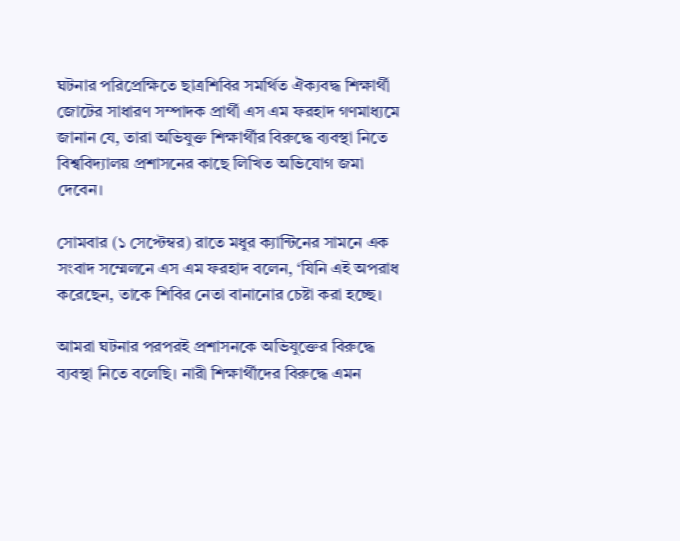ঘটনার পরিপ্রেক্ষিতে ছাত্রশিবির সমর্থিত ঐক্যবদ্ধ শিক্ষার্থী জোটের সাধারণ সম্পাদক প্রার্থী এস এম ফরহাদ গণমাধ্যমে জানান যে, তারা অভিযুক্ত শিক্ষার্থীর বিরুদ্ধে ব্যবস্থা নিতে বিশ্ববিদ্যালয় প্রশাসনের কাছে লিখিত অভিযোগ জমা দেবেন।

সোমবার (১ সেপ্টেম্বর) রাতে মধুর ক্যান্টিনের সামনে এক সংবাদ সম্মেলনে এস এম ফরহাদ বলেন, ‘যিনি এই অপরাধ করেছেন, তাকে শিবির নেতা বানানোর চেষ্টা করা হচ্ছে।

আমরা ঘটনার পরপরই প্রশাসনকে অভিযুক্তের বিরুদ্ধে ব্যবস্থা নিতে বলেছি। নারী শিক্ষার্থীদের বিরুদ্ধে এমন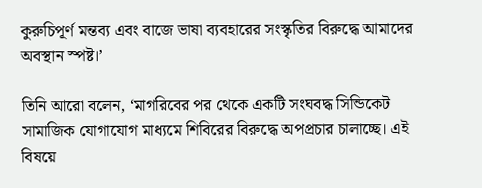কুরুচিপূর্ণ মন্তব্য এবং বাজে ভাষা ব্যবহারের সংস্কৃতির বিরুদ্ধে আমাদের অবস্থান স্পষ্ট।’

তিনি আরো বলেন, ‘মাগরিবের পর থেকে একটি সংঘবদ্ধ সিন্ডিকেট সামাজিক যোগাযোগ মাধ্যমে শিবিরের বিরুদ্ধে অপপ্রচার চালাচ্ছে। এই বিষয়ে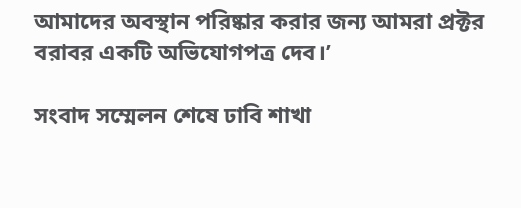আমাদের অবস্থান পরিষ্কার করার জন্য আমরা প্রক্টর বরাবর একটি অভিযোগপত্র দেব।’

সংবাদ সম্মেলন শেষে ঢাবি শাখা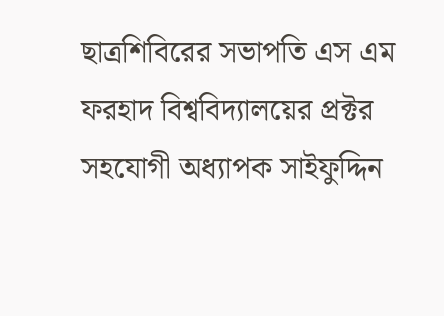ছাত্রশিবিরের সভাপতি এস এম ফরহাদ বিশ্ববিদ্যালয়ের প্রক্টর সহযোগী অধ্যাপক সাইফুদ্দিন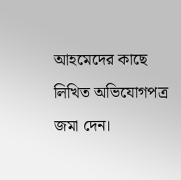আহমেদের কাছে লিখিত অভিযোগপত্র জমা দেন।